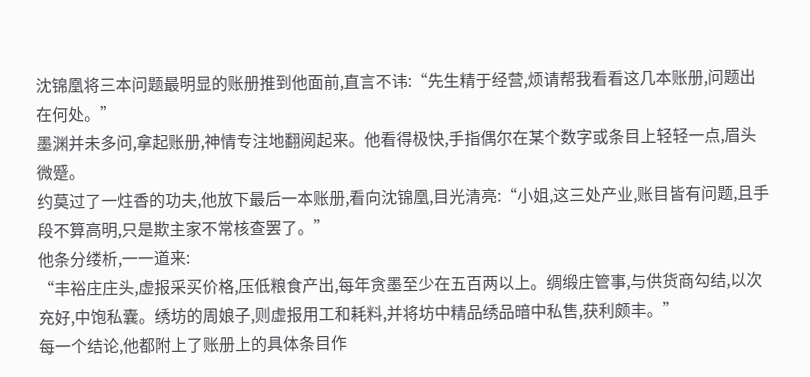沈锦凰将三本问题最明显的账册推到他面前,直言不讳:“先生精于经营,烦请帮我看看这几本账册,问题出在何处。”
墨渊并未多问,拿起账册,神情专注地翻阅起来。他看得极快,手指偶尔在某个数字或条目上轻轻一点,眉头微蹙。
约莫过了一炷香的功夫,他放下最后一本账册,看向沈锦凰,目光清亮:“小姐,这三处产业,账目皆有问题,且手段不算高明,只是欺主家不常核查罢了。”
他条分缕析,一一道来:
“丰裕庄庄头,虚报采买价格,压低粮食产出,每年贪墨至少在五百两以上。绸缎庄管事,与供货商勾结,以次充好,中饱私囊。绣坊的周娘子,则虚报用工和耗料,并将坊中精品绣品暗中私售,获利颇丰。”
每一个结论,他都附上了账册上的具体条目作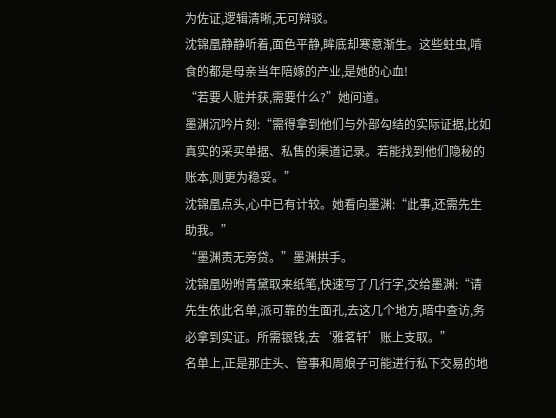为佐证,逻辑清晰,无可辩驳。
沈锦凰静静听着,面色平静,眸底却寒意渐生。这些蛀虫,啃食的都是母亲当年陪嫁的产业,是她的心血!
“若要人赃并获,需要什么?”她问道。
墨渊沉吟片刻:“需得拿到他们与外部勾结的实际证据,比如真实的采买单据、私售的渠道记录。若能找到他们隐秘的账本,则更为稳妥。”
沈锦凰点头,心中已有计较。她看向墨渊:“此事,还需先生助我。”
“墨渊责无旁贷。”墨渊拱手。
沈锦凰吩咐青黛取来纸笔,快速写了几行字,交给墨渊:“请先生依此名单,派可靠的生面孔,去这几个地方,暗中查访,务必拿到实证。所需银钱,去‘雅茗轩’账上支取。”
名单上,正是那庄头、管事和周娘子可能进行私下交易的地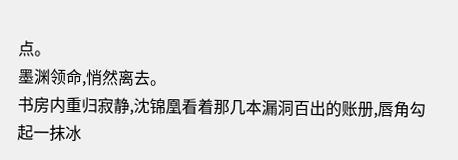点。
墨渊领命,悄然离去。
书房内重归寂静,沈锦凰看着那几本漏洞百出的账册,唇角勾起一抹冰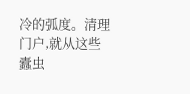冷的弧度。清理门户,就从这些蠹虫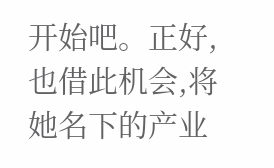开始吧。正好,也借此机会,将她名下的产业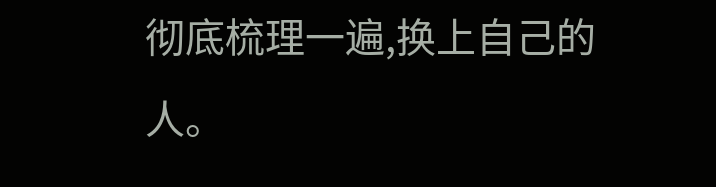彻底梳理一遍,换上自己的人。